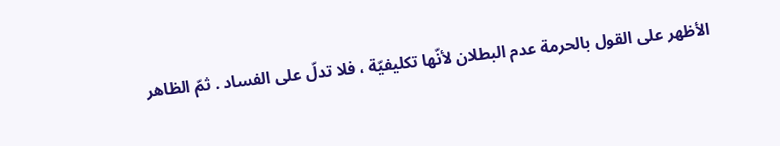الأظهر على القول بالحرمة عدم البطلان لأنّها تكليفيّة ، فلا تدلّ على الفساد . ثمّ الظاهر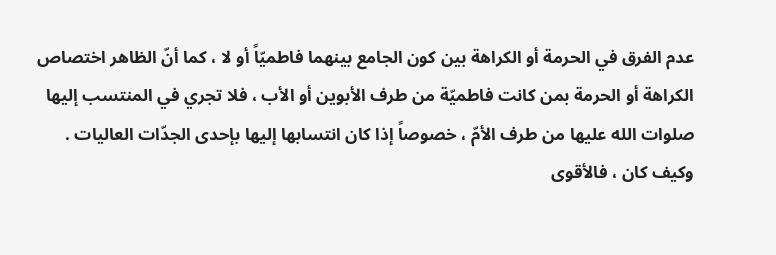عدم الفرق في الحرمة أو الكراهة بين كون الجامع بينهما فاطميّاً أو لا ، كما أنّ الظاهر اختصاص الكراهة أو الحرمة بمن كانت فاطميّة من طرف الأبوين أو الأب ، فلا تجري في المنتسب إليها صلوات الله عليها من طرف الأمّ ، خصوصاً إذا كان انتسابها إليها بإحدى الجدّات العاليات .
وكيف كان ، فالأقوى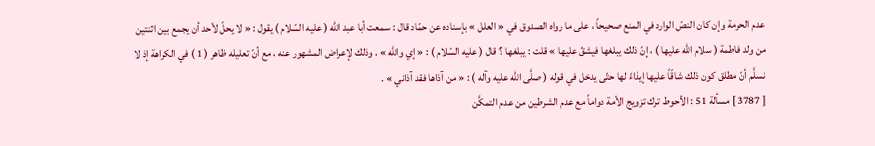عدم الحرمة وإن كان النصّ الوارد في المنع صحيحاً ، على ما رواه الصدوق في « العلل » بإسناده عن حمّاد قال : سمعت أبا عبد الله ( عليه السّلام ) يقول : « لا يحلّ لأحد أن يجمع بين اثنتين من ولد فاطمة ( سلام الله عليها ) ، إنّ ذلك يبلغها فيشقّ عليها » قلت : يبلغها ؟ قال ( عليه السّلام ) : « إي والله » . وذلك لإعراض المشهور عنه ، مع أنّ تعليله ظاهر ( 1 ) في الكراهة إذ لا نسلَّم أنّ مطلق كون ذلك شاقّاً عليها إيذاءً لها حتّى يدخل في قوله ( صلَّى الله عليه وآله ) : « من آذاها فقد آذاني » .
[ 3787 ] مسألة 51 : الأحوط ترك تزويج الأمة دواماً مع عدم الشرطين من عدم التمكَّن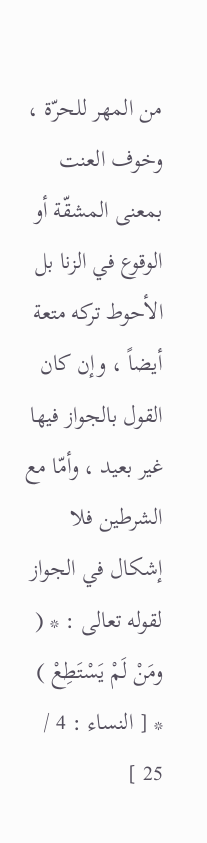من المهر للحرّة ، وخوف العنت بمعنى المشقّة أو الوقوع في الزنا بل الأحوط تركه متعة أيضاً ، وإن كان القول بالجواز فيها غير بعيد ، وأمّا مع الشرطين فلا إشكال في الجواز لقوله تعالى : * ( ومَنْ لَمْ يَسْتَطِعْ ) * [ النساء : 4 / 25 ]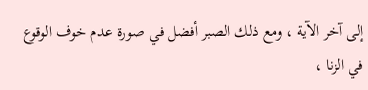إلى آخر الآية ، ومع ذلك الصبر أفضل في صورة عدم خوف الوقوع في الزنا ،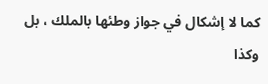كما لا إشكال في جواز وطئها بالملك ، بل وكذا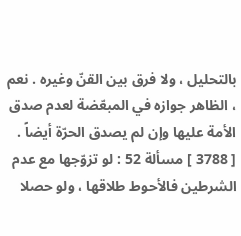بالتحليل ، ولا فرق بين القنّ وغيره . نعم ، الظاهر جوازه في المبعّضة لعدم صدق الأمة عليها وإن لم يصدق الحرّة أيضاً .
[ 3788 ] مسألة 52 : لو تزوّجها مع عدم الشرطين فالأحوط طلاقها ، ولو حصلا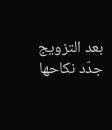بعد التزويج جدّد نكاحها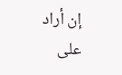إن أراد على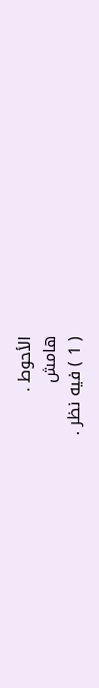الأحوط .
هامش
( 1 ) فيه نظر .